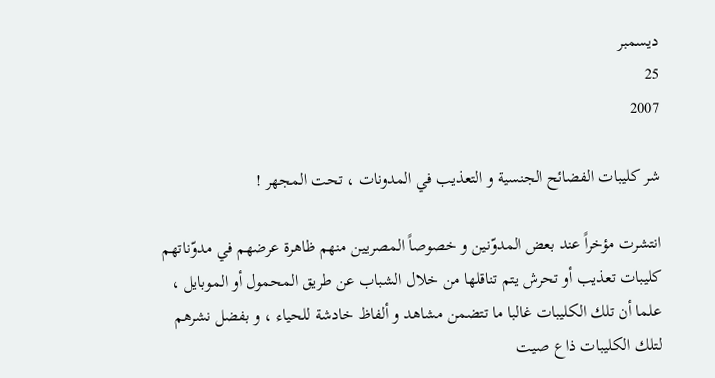ديسمبر
25
2007

شر كليبات الفضائح الجنسية و التعذيب في المدونات ، تحت المجهر !

انتشرت مؤخراً عند بعض المدوّنين و خصوصاً المصريين منهم ظاهرة عرضهم في مدوّناتهم كليبات تعذيب أو تحرش يتم تناقلها من خلال الشباب عن طريق المحمول أو الموبايل ، علما أن تلك الكليبات غالبا ما تتضمن مشاهد و ألفاظ خادشة للحياء ، و بفضل نشرهم لتلك الكليبات ذاع صيت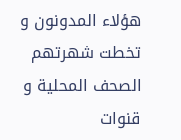هؤلاء المدونون و تخطت شهرتهم الصحف المحلية و قنوات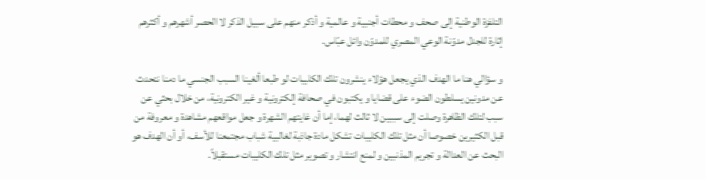التلفزة الوطنية إلى صحف و محطات أجنبية و عالمية و أذكر منهم على سبيل الذكر لا الحصر أشهرهم و أكثرهم إثارة للجدل مدوّنة الوعي المصري للمدوّن وائل عبّاس.

و سؤالي هنا ما الهدف الذي يجعل هؤلاء ينشرون تلك الكليبات لو طبعا ألغينا السبب الجنسي ما دمنا نتحدث عن مدونين يسلطون الضوء على قضايا و يكتبون في صحافة إلكترونية و غير الكترونية، من خلال بحثي عن سبب لتلك الظاهرة وصلت إلى سببين لا ثالث لهما، إما أن غايتهم الشهرة و جعل مواقعهم مشاهدة و معروفة من قبل الكثيرين خصوصا أن مثل تلك الكليبات تشكل مادة جاذبة لغالبية شباب مجتمعنا للأسف، أو أن الهدف هو البحث عن العدالة و تجريم المذنبين و لمنع انتشار و تصوير مثل تلك الكليبات مستقبلاً.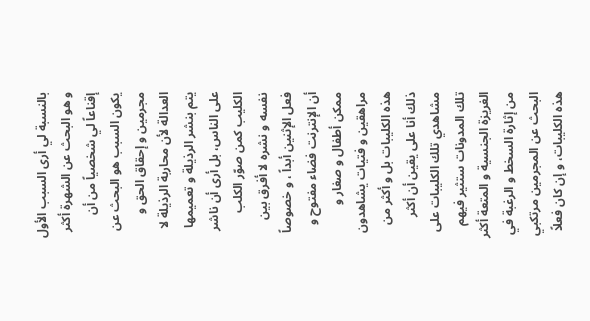بالنسبة لي أرى السبب الأول و هو البحث عن الشهرة أكثر إقناعاً لي شخصياً من أن يكون السبب هو البحث عن مجرمين و إحقاق الحق و العدالة لأن محاربة الرذيلة لا يتم بنشر الرذيلة و تعميمها على الناس، بل أرى أن ناشر الكليب كمن صوّر الكلب نفسه و نشره لا أفرق بين فعل الإثنين أبداً ، و خصوصاً أن الإنترنت فضاء مفتوح و ممكن أطفال و صغار و مراهقين و فتيات يشاهدون هذه الكليبات بل و أكثر من ذلك أنا على يقين أن أكثر مشاهدي تلك الكليبات على تلك المدونات ستثير فيهم الغريزة الجنسية و المتعة أكثر من إثارة السخط و الرغبة في البحث عن المجرمين مرتكبي هذه الكليبات، و إن كان فعلاً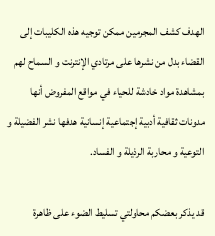الهدف كشف المجرمين ممكن توجيه هذه الكليبات إلى القضاء بدل من نشرها على مرتادي الإنترنت و السماح لهم بمشاهدة مواد خادشة للحياء في مواقع المفروض أنها مدونات ثقافية أدبية إجتماعية إنسانية هدفها نشر الفضيلة و التوعية و محاربة الرذيلة و الفساد.

قد يذكر بعضكم محاولتي تسليط الضوء على ظاهرة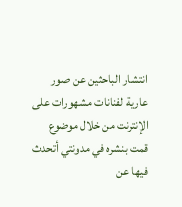انتشار الباحثين عن صور عارية لفنانات مشهورات على الإنترنت من خلال موضوع قمت بنشره في مدونتي أتحدث فيها عن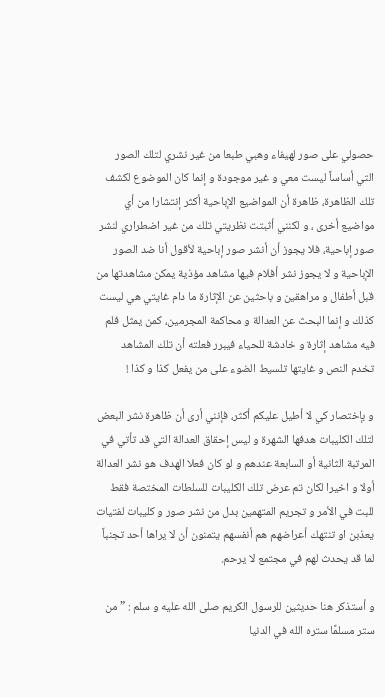حصولي على صور لهيفاء وهبي طبعا من غير نشري لتلك الصور التي أساساً ليست معي و غير موجودة و إنما كان الموضوع لكشف تلك الظاهرة، ظاهرة أن المواضيع الإباحية أكثر إنتشارا من أي مواضيع أخرى ، و لكنني أثبتت نظريتي تلك من غير اضطراري لنشر صور إباحية، فلا يجوز أن أنشر صور إباحية لأقول أنا ضد الصور الإباحية و لا يجوز نشر أفلام فيها مشاهد مؤذية يمكن مشاهدتها من قبل أطفال و مراهقين و باحثين عن الإثارة ما دام غايتي هي ليست كذلك و إنما البحث عن العدالة و محاكمة المجرمين، كمن يمثل فلم فيه مشاهد إثارة و خادشة للحياء فيبرر فعلته أن تلك المشاهد تخدم النص و غايتها تلسيط الضوء على من يفعل كذا و كذا !

و بإختصار كي لا أطيل عليكم أكثر، فإنني أرى أن ظاهرة نشر البعض لتلك الكليبات هدفها الشهرة و ليس إحقاق العدالة التي قد تأتي في المرتبة الثانية أو السابعة عندهم و لو كان فعلا الهدف هو نشر العدالة أولا و اخيرا لكان تم عرض تلك الكليبات للسلطات المختصة فقط للبت في الأمر و تجريم المتهمين بدل من نشر صور و كليبات لفتيات يعذبن او تنتهك أعراضهم هم أنفسهم يتمنون أن لا يراها أحد تجنباً لما قد يحدث لهم في مجتمع لا يرحم.

و أستذكر هنا حديثين للرسول الكريم صلى الله عليه و سلم : ” من ستر مسلمًا ستره الله في الدنيا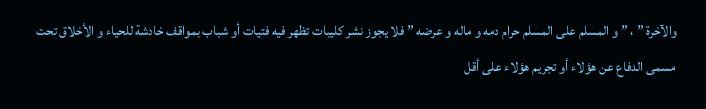والآخرة ” ، ” و المسلم على المسلم حرام دمه و ماله و عرضه ” فلا يجوز نشر كليبات تظهر فيه فتيات أو شباب بمواقف خادشة للحياء و الأخلاق تحت مسمى الدفاع عن هؤلاء أو تجريم هؤلاء على أقل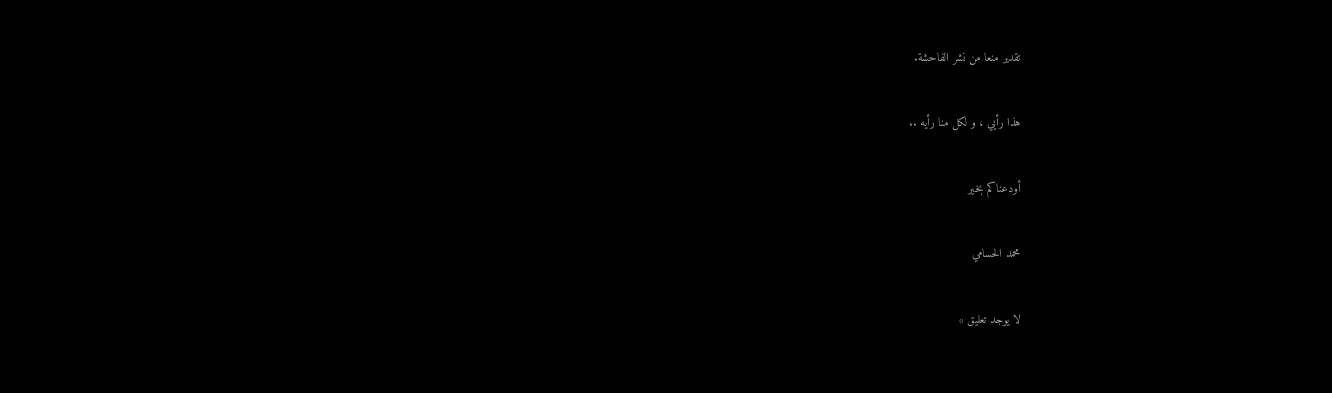تقدير منعا من نشر الفاحشة.

هذا رأيي ، و لكل منا رأيه ..

أودعناكم بخير

محمد الحسامي

لا يوجد تعليق »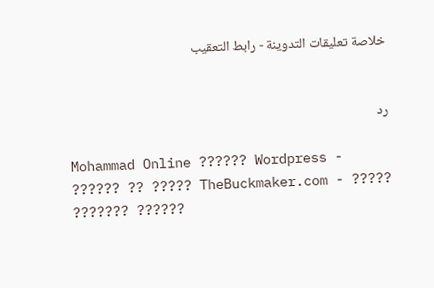خلاصة تعليقات التدوينة - رابط التعقيب


رد

Mohammad Online ?????? Wordpress - ?????? ?? ????? TheBuckmaker.com - ????? ??????? ??????